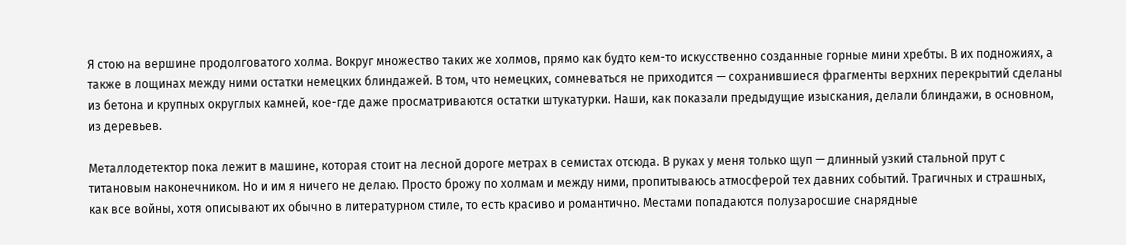Я стою на вершине продолговатого холма. Вокруг множество таких же холмов, прямо как будто кем-то искусственно созданные горные мини хребты. В их подножиях, а также в лощинах между ними остатки немецких блиндажей. В том, что немецких, сомневаться не приходится — сохранившиеся фрагменты верхних перекрытий сделаны из бетона и крупных округлых камней, кое-где даже просматриваются остатки штукатурки. Наши, как показали предыдущие изыскания, делали блиндажи, в основном, из деревьев.

Металлодетектор пока лежит в машине, которая стоит на лесной дороге метрах в семистах отсюда. В руках у меня только щуп — длинный узкий стальной прут с титановым наконечником. Но и им я ничего не делаю. Просто брожу по холмам и между ними, пропитываюсь атмосферой тех давних событий. Трагичных и страшных, как все войны, хотя описывают их обычно в литературном стиле, то есть красиво и романтично. Местами попадаются полузаросшие снарядные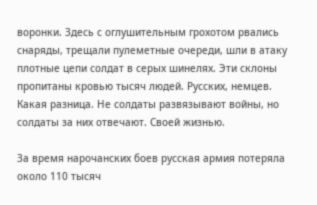воронки. Здесь с оглушительным грохотом рвались снаряды, трещали пулеметные очереди, шли в атаку плотные цепи солдат в серых шинелях. Эти склоны пропитаны кровью тысяч людей. Русских, немцев. Какая разница. Не солдаты развязывают войны, но солдаты за них отвечают. Своей жизнью.

За время нарочанских боев русская армия потеряла около 110 тысяч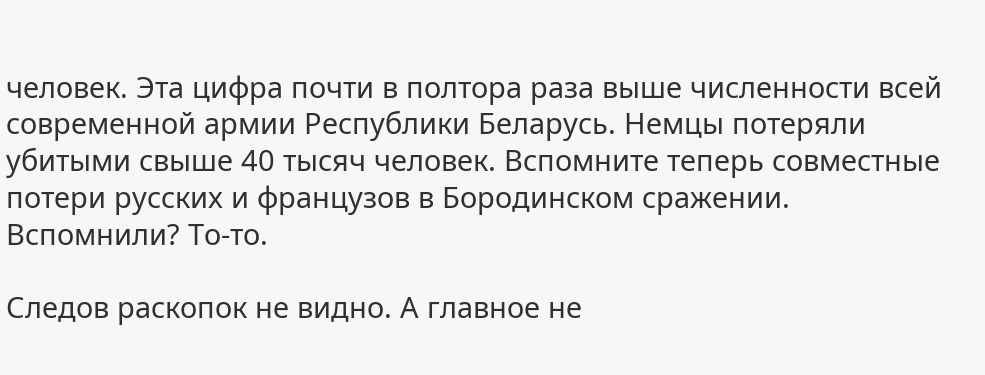человек. Эта цифра почти в полтора раза выше численности всей современной армии Республики Беларусь. Немцы потеряли убитыми свыше 40 тысяч человек. Вспомните теперь совместные потери русских и французов в Бородинском сражении. Вспомнили? То-то.

Следов раскопок не видно. А главное не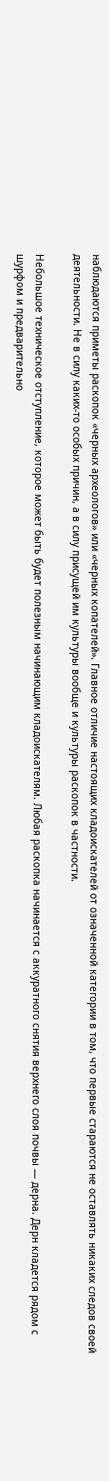наблюдаются приметы раскопок «черных археологов» или «черных копателей». Главное отличие настоящих кладоискателей от означенной категории в том, что первые стараются не оставлять никаких следов своей деятельности. Не в силу каких-то особых причин, а в силу присущей им культуры вообще и культуры раскопок в частности.

Небольшое техническое отступление, которое может быть будет полезным начинающим кладоискателям. Любая раскопка начинается с аккуратного снятия верхнего слоя почвы — дерна. Дерн кладется рядом с шурфом и предварительно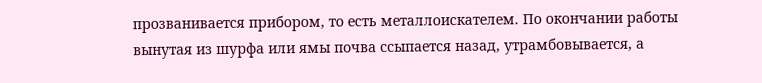прозванивается прибором, то есть металлоискателем. По окончании работы вынутая из шурфа или ямы почва ссыпается назад, утрамбовывается, а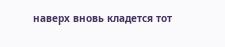наверх вновь кладется тот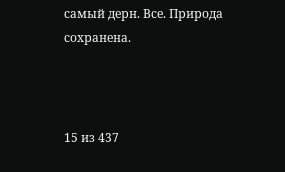самый дерн. Все. Природа сохранена.



15 из 437